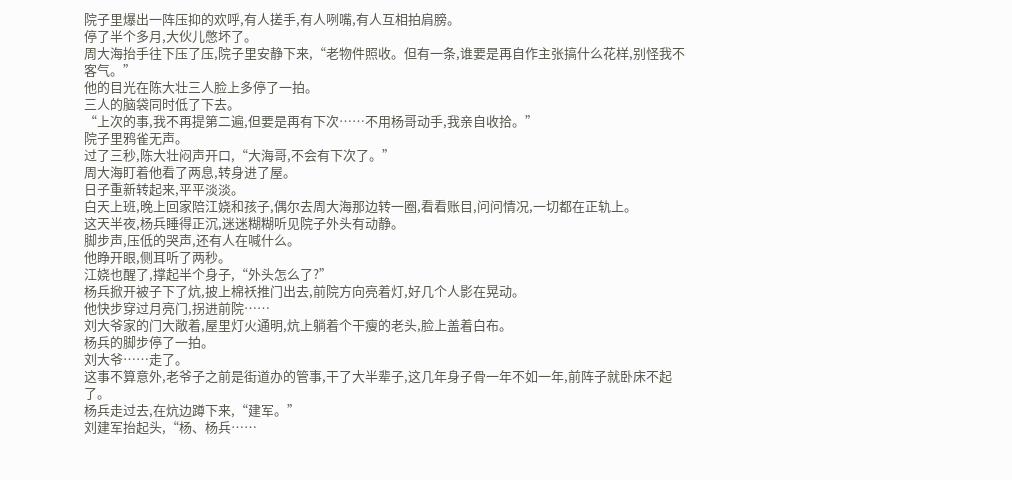院子里爆出一阵压抑的欢呼,有人搓手,有人咧嘴,有人互相拍肩膀。
停了半个多月,大伙儿憋坏了。
周大海抬手往下压了压,院子里安静下来,“老物件照收。但有一条,谁要是再自作主张搞什么花样,别怪我不客气。”
他的目光在陈大壮三人脸上多停了一拍。
三人的脑袋同时低了下去。
“上次的事,我不再提第二遍,但要是再有下次……不用杨哥动手,我亲自收拾。”
院子里鸦雀无声。
过了三秒,陈大壮闷声开口,“大海哥,不会有下次了。”
周大海盯着他看了两息,转身进了屋。
日子重新转起来,平平淡淡。
白天上班,晚上回家陪江娆和孩子,偶尔去周大海那边转一圈,看看账目,问问情况,一切都在正轨上。
这天半夜,杨兵睡得正沉,迷迷糊糊听见院子外头有动静。
脚步声,压低的哭声,还有人在喊什么。
他睁开眼,侧耳听了两秒。
江娆也醒了,撑起半个身子,“外头怎么了?”
杨兵掀开被子下了炕,披上棉袄推门出去,前院方向亮着灯,好几个人影在晃动。
他快步穿过月亮门,拐进前院……
刘大爷家的门大敞着,屋里灯火通明,炕上躺着个干瘦的老头,脸上盖着白布。
杨兵的脚步停了一拍。
刘大爷……走了。
这事不算意外,老爷子之前是街道办的管事,干了大半辈子,这几年身子骨一年不如一年,前阵子就卧床不起了。
杨兵走过去,在炕边蹲下来,“建军。”
刘建军抬起头,“杨、杨兵……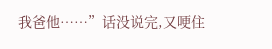我爸他……”话没说完,又哽住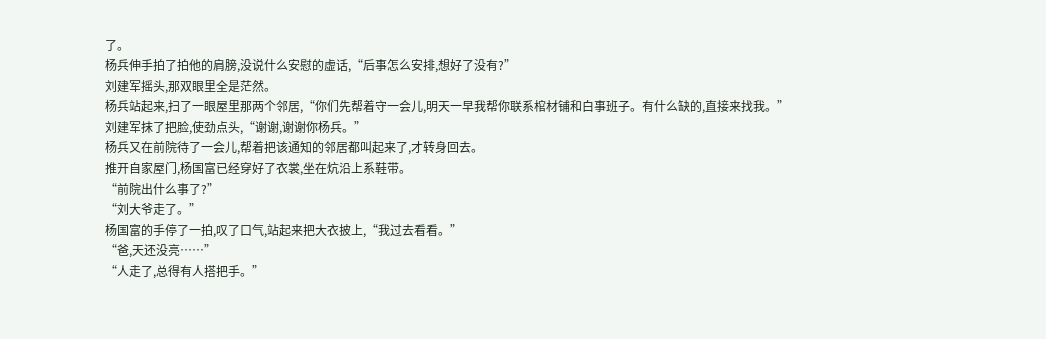了。
杨兵伸手拍了拍他的肩膀,没说什么安慰的虚话,“后事怎么安排,想好了没有?”
刘建军摇头,那双眼里全是茫然。
杨兵站起来,扫了一眼屋里那两个邻居,“你们先帮着守一会儿,明天一早我帮你联系棺材铺和白事班子。有什么缺的,直接来找我。”
刘建军抹了把脸,使劲点头,“谢谢,谢谢你杨兵。”
杨兵又在前院待了一会儿,帮着把该通知的邻居都叫起来了,才转身回去。
推开自家屋门,杨国富已经穿好了衣裳,坐在炕沿上系鞋带。
“前院出什么事了?”
“刘大爷走了。”
杨国富的手停了一拍,叹了口气,站起来把大衣披上,“我过去看看。”
“爸,天还没亮……”
“人走了,总得有人搭把手。”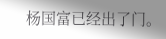杨国富已经出了门。